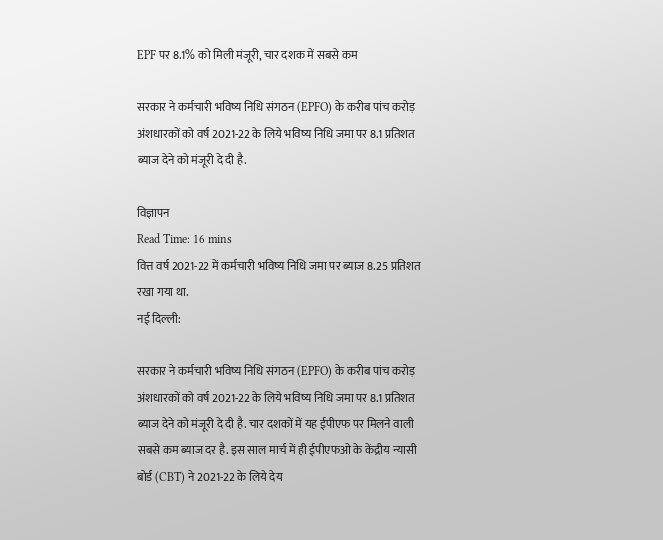EPF पर 8.1% को मिली मंजूरी, चार दशक में सबसे कम

सरकार ने कर्मचारी भविष्य निधि संगठन (EPFO) के करीब पांच करोड़ अंशधारकों को वर्ष 2021-22 के लिये भविष्य निधि जमा पर 8.1 प्रतिशत ब्याज देने को मंजूरी दे दी है.

विज्ञापन
Read Time: 16 mins
वित्त वर्ष 2021-22 में कर्मचारी भविष्य निधि जमा पर ब्याज 8.25 प्रतिशत रखा गया था.
नई दिल्ली:

सरकार ने कर्मचारी भविष्य निधि संगठन (EPFO) के करीब पांच करोड़ अंशधारकों को वर्ष 2021-22 के लिये भविष्य निधि जमा पर 8.1 प्रतिशत ब्याज देने को मंजूरी दे दी है. चार दशकों में यह ईपीएफ पर मिलने वाली सबसे कम ब्याज दर है. इस साल मार्च में ही ईपीएफओ के केंद्रीय न्यासी बोर्ड (CBT) ने 2021-22 के लिये देय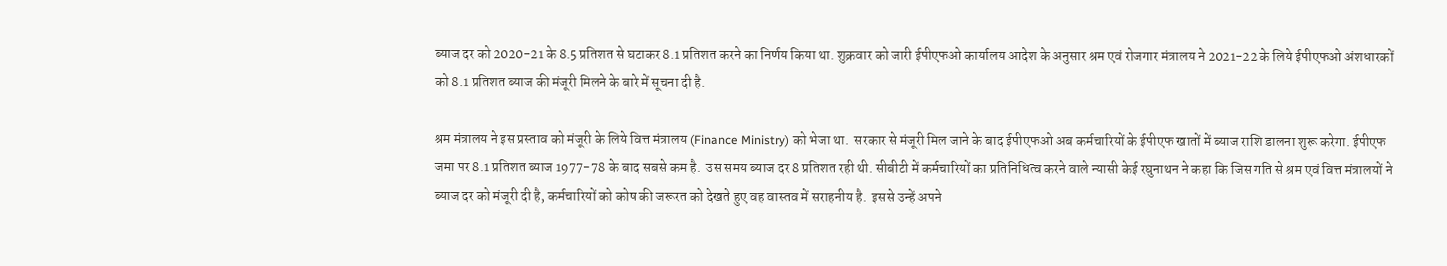ब्याज दर को 2020-21 के 8.5 प्रतिशत से घटाकर 8.1 प्रतिशत करने का निर्णय किया था. शुक्रवार को जारी ईपीएफओ कार्यालय आदेश के अनुसार श्रम एवं रोजगार मंत्रालय ने 2021-22 के लिये ईपीएफओ अंशधारकों को 8.1 प्रतिशत ब्याज की मंजूरी मिलने के बारे में सूचना दी है.

श्रम मंत्रालय ने इस प्रस्ताव को मंजूरी के लिये वित्त मंत्रालय (Finance Ministry) को भेजा था.  सरकार से मंजूरी मिल जाने के बाद ईपीएफओ अब कर्मचारियों के ईपीएफ खातों में ब्याज राशि डालना शुरू करेगा. ईपीएफ जमा पर 8.1 प्रतिशत ब्याज 1977-78 के बाद सबसे कम है.  उस समय ब्याज दर 8 प्रतिशत रही थी. सीबीटी में कर्मचारियों का प्रतिनिधित्व करने वाले न्यासी केई रघुनाथन ने कहा कि जिस गति से श्रम एवं वित्त मंत्रालयों ने ब्याज दर को मंजूरी दी है, कर्मचारियों को कोष की जरूरत को देखते हुए वह वास्तव में सराहनीय है.  इससे उन्हें अपने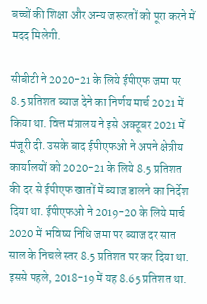बच्चों की शिक्षा और अन्य जरूरतों को पूरा करने में मदद मिलेगी.

सीबीटी ने 2020-21 के लिये ईपीएफ जमा पर 8.5 प्रतिशत ब्याज देने का निर्णय मार्च 2021 में किया था. वित्त मंत्रालय ने इसे अक्टूबर 2021 में मंजूरी दी. उसके बाद ईपीएफओ ने अपने क्षेत्रीय कार्यालयों को 2020-21 के लिये 8.5 प्रतिशत की दर से ईपीएफ खातों में ब्याज डालने का निर्देश दिया था. ईपीएफओ ने 2019-20 के लिये मार्च 2020 में भविष्य निधि जमा पर ब्याज दर सात साल के निचले स्तर 8.5 प्रतिशत पर कर दिया था.  इससे पहले, 2018-19 में यह 8.65 प्रतिशत था.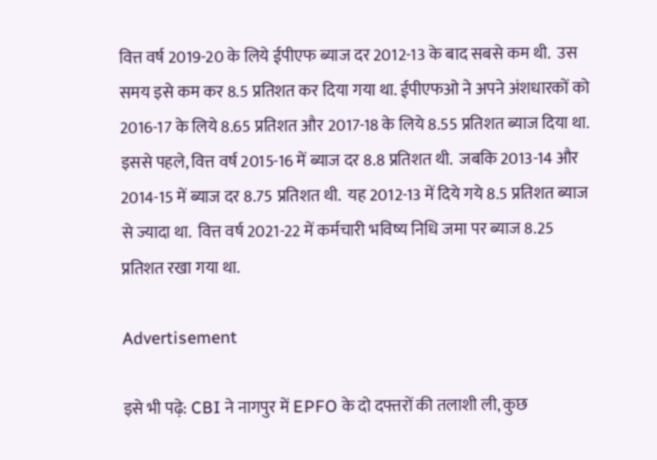वित्त वर्ष 2019-20 के लिये ईपीएफ ब्याज दर 2012-13 के बाद सबसे कम थी.  उस समय इसे कम कर 8.5 प्रतिशत कर दिया गया था. ईपीएफओ ने अपने अंशधारकों को 2016-17 के लिये 8.65 प्रतिशत और 2017-18 के लिये 8.55 प्रतिशत ब्याज दिया था. इससे पहले, वित्त वर्ष 2015-16 में ब्याज दर 8.8 प्रतिशत थी.  जबकि 2013-14 और 2014-15 में ब्याज दर 8.75 प्रतिशत थी.  यह 2012-13 में दिये गये 8.5 प्रतिशत ब्याज से ज्यादा था.  वित्त वर्ष 2021-22 में कर्मचारी भविष्य निधि जमा पर ब्याज 8.25 प्रतिशत रखा गया था.

Advertisement

इसे भी पढ़े: CBI ने नागपुर में EPFO के दो दफ्तरों की तलाशी ली, कुछ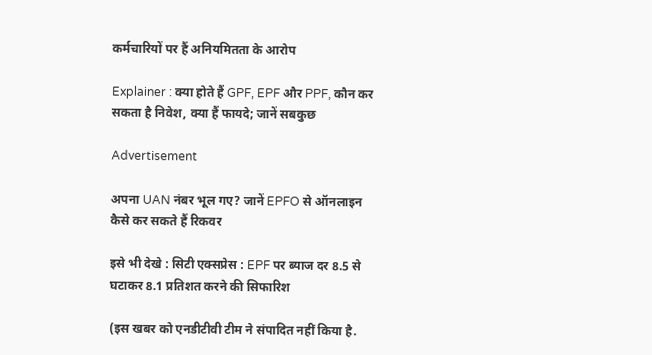कर्मचारियों पर हैं अनियमितता के आरोप

Explainer : क्या होते हैं GPF, EPF और PPF, कौन कर सकता है निवेश, क्या हैं फायदे; जानें सबकुछ

Advertisement

अपना UAN नंबर भूल गए? जानें EPFO से ऑनलाइन कैसे कर सकते हैं रिकवर

इसे भी देखे : सिटी एक्सप्रेस : EPF पर ब्याज दर 8.5 से घटाकर 8.1 प्रतिशत करने की सिफारिश

(इस खबर को एनडीटीवी टीम ने संपादित नहीं किया है.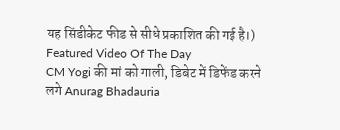यह सिंडीकेट फीड से सीधे प्रकाशित की गई है।)
Featured Video Of The Day
CM Yogi की मां को गाली, डिबेट में डिफेंड करने लगे Anurag Bhadauria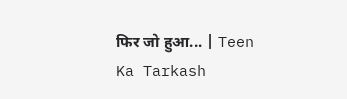फिर जो हुआ... | Teen Ka Tarkash